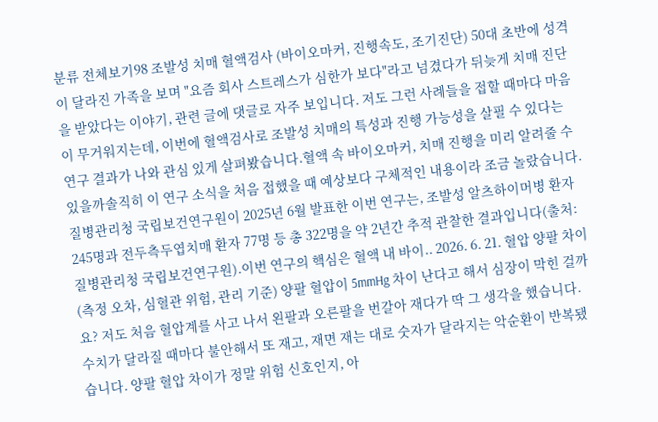분류 전체보기98 조발성 치매 혈액검사 (바이오마커, 진행속도, 조기진단) 50대 초반에 성격이 달라진 가족을 보며 "요즘 회사 스트레스가 심한가 보다"라고 넘겼다가 뒤늦게 치매 진단을 받았다는 이야기, 관련 글에 댓글로 자주 보입니다. 저도 그런 사례들을 접할 때마다 마음이 무거워지는데, 이번에 혈액검사로 조발성 치매의 특성과 진행 가능성을 살필 수 있다는 연구 결과가 나와 관심 있게 살펴봤습니다.혈액 속 바이오마커, 치매 진행을 미리 알려줄 수 있을까솔직히 이 연구 소식을 처음 접했을 때 예상보다 구체적인 내용이라 조금 놀랐습니다. 질병관리청 국립보건연구원이 2025년 6월 발표한 이번 연구는, 조발성 알츠하이머병 환자 245명과 전두측두엽치매 환자 77명 등 총 322명을 약 2년간 추적 관찰한 결과입니다(출처: 질병관리청 국립보건연구원).이번 연구의 핵심은 혈액 내 바이.. 2026. 6. 21. 혈압 양팔 차이 (측정 오차, 심혈관 위험, 관리 기준) 양팔 혈압이 5mmHg 차이 난다고 해서 심장이 막힌 걸까요? 저도 처음 혈압계를 사고 나서 왼팔과 오른팔을 번갈아 재다가 딱 그 생각을 했습니다. 수치가 달라질 때마다 불안해서 또 재고, 재면 재는 대로 숫자가 달라지는 악순환이 반복됐습니다. 양팔 혈압 차이가 정말 위험 신호인지, 아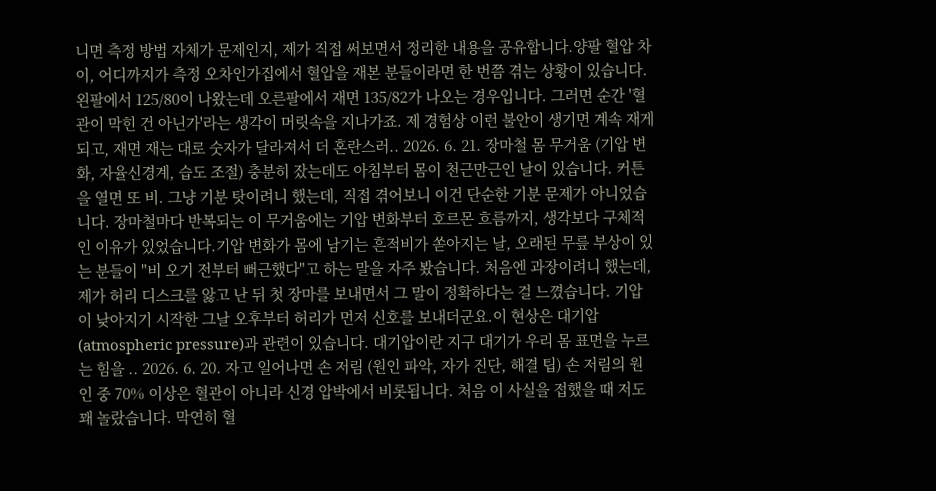니면 측정 방법 자체가 문제인지, 제가 직접 써보면서 정리한 내용을 공유합니다.양팔 혈압 차이, 어디까지가 측정 오차인가집에서 혈압을 재본 분들이라면 한 번쯤 겪는 상황이 있습니다. 왼팔에서 125/80이 나왔는데 오른팔에서 재면 135/82가 나오는 경우입니다. 그러면 순간 '혈관이 막힌 건 아닌가'라는 생각이 머릿속을 지나가죠. 제 경험상 이런 불안이 생기면 계속 재게 되고, 재면 재는 대로 숫자가 달라져서 더 혼란스러.. 2026. 6. 21. 장마철 몸 무거움 (기압 변화, 자율신경계, 습도 조절) 충분히 잤는데도 아침부터 몸이 천근만근인 날이 있습니다. 커튼을 열면 또 비. 그냥 기분 탓이려니 했는데, 직접 겪어보니 이건 단순한 기분 문제가 아니었습니다. 장마철마다 반복되는 이 무거움에는 기압 변화부터 호르몬 흐름까지, 생각보다 구체적인 이유가 있었습니다.기압 변화가 몸에 남기는 흔적비가 쏟아지는 날, 오래된 무릎 부상이 있는 분들이 "비 오기 전부터 뻐근했다"고 하는 말을 자주 봤습니다. 처음엔 과장이려니 했는데, 제가 허리 디스크를 앓고 난 뒤 첫 장마를 보내면서 그 말이 정확하다는 걸 느꼈습니다. 기압이 낮아지기 시작한 그날 오후부터 허리가 먼저 신호를 보내더군요.이 현상은 대기압(atmospheric pressure)과 관련이 있습니다. 대기압이란 지구 대기가 우리 몸 표면을 누르는 힘을 .. 2026. 6. 20. 자고 일어나면 손 저림 (원인 파악, 자가 진단, 해결 팁) 손 저림의 원인 중 70% 이상은 혈관이 아니라 신경 압박에서 비롯됩니다. 처음 이 사실을 접했을 때 저도 꽤 놀랐습니다. 막연히 혈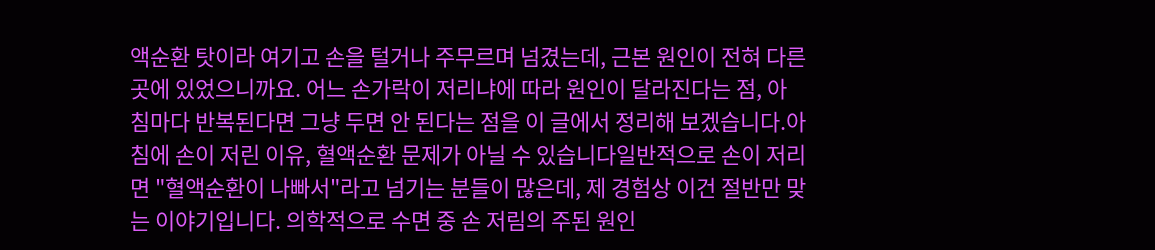액순환 탓이라 여기고 손을 털거나 주무르며 넘겼는데, 근본 원인이 전혀 다른 곳에 있었으니까요. 어느 손가락이 저리냐에 따라 원인이 달라진다는 점, 아침마다 반복된다면 그냥 두면 안 된다는 점을 이 글에서 정리해 보겠습니다.아침에 손이 저린 이유, 혈액순환 문제가 아닐 수 있습니다일반적으로 손이 저리면 "혈액순환이 나빠서"라고 넘기는 분들이 많은데, 제 경험상 이건 절반만 맞는 이야기입니다. 의학적으로 수면 중 손 저림의 주된 원인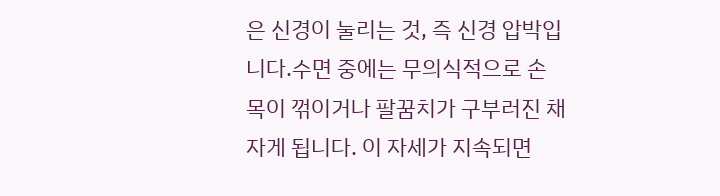은 신경이 눌리는 것, 즉 신경 압박입니다.수면 중에는 무의식적으로 손목이 꺾이거나 팔꿈치가 구부러진 채 자게 됩니다. 이 자세가 지속되면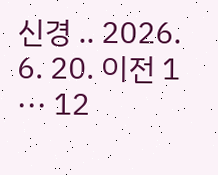신경 .. 2026. 6. 20. 이전 1 ··· 12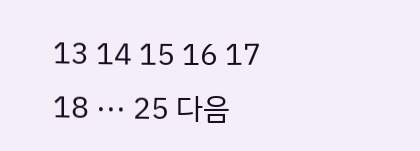13 14 15 16 17 18 ··· 25 다음